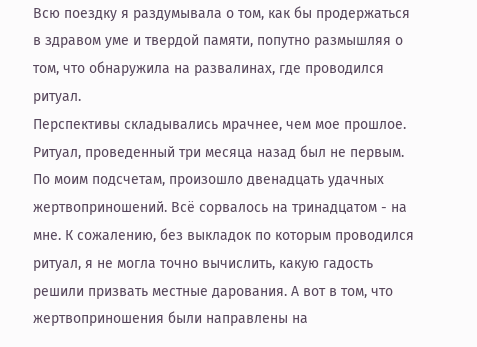Всю поездку я раздумывала о том, как бы продержаться в здравом уме и твердой памяти, попутно размышляя о том, что обнаружила на развалинах, где проводился ритуал.
Перспективы складывались мрачнее, чем мое прошлое. Ритуал, проведенный три месяца назад был не первым. По моим подсчетам, произошло двенадцать удачных жертвоприношений. Всё сорвалось на тринадцатом - на мне. К сожалению, без выкладок по которым проводился ритуал, я не могла точно вычислить, какую гадость решили призвать местные дарования. А вот в том, что жертвоприношения были направлены на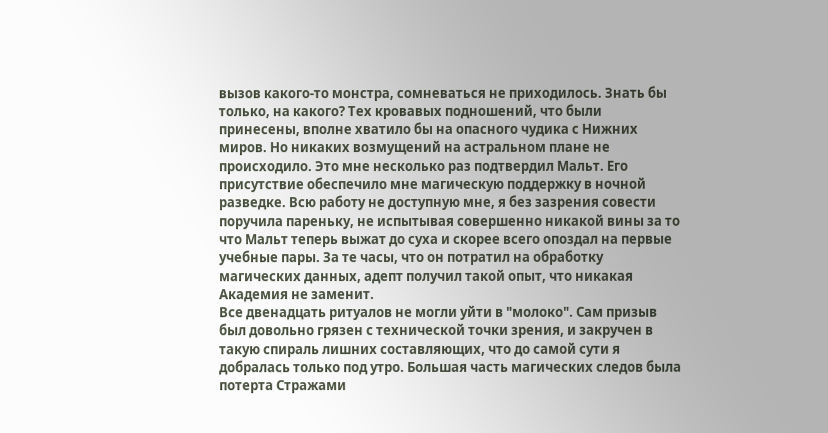вызов какого-то монстра, сомневаться не приходилось. Знать бы только, на какого? Тех кровавых подношений, что были принесены, вполне хватило бы на опасного чудика с Нижних миров. Но никаких возмущений на астральном плане не происходило. Это мне несколько раз подтвердил Мальт. Его присутствие обеспечило мне магическую поддержку в ночной разведке. Всю работу не доступную мне, я без зазрения совести поручила пареньку, не испытывая совершенно никакой вины за то что Мальт теперь выжат до суха и скорее всего опоздал на первые учебные пары. За те часы, что он потратил на обработку магических данных, адепт получил такой опыт, что никакая Академия не заменит.
Все двенадцать ритуалов не могли уйти в "молоко". Сам призыв был довольно грязен с технической точки зрения, и закручен в такую спираль лишних составляющих, что до самой сути я добралась только под утро. Большая часть магических следов была потерта Стражами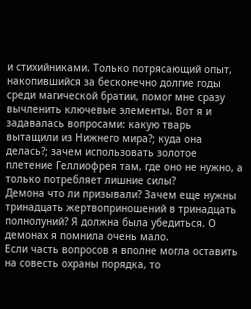и стихийниками. Только потрясающий опыт, накопившийся за бесконечно долгие годы среди магической братии, помог мне сразу вычленить ключевые элементы. Вот я и задавалась вопросами: какую тварь вытащили из Нижнего мира?; куда она делась?; зачем использовать золотое плетение Геллиофрея там, где оно не нужно, а только потребляет лишние силы?
Демона что ли призывали? Зачем еще нужны тринадцать жертвоприношений в тринадцать полнолуний? Я должна была убедиться. О демонах я помнила очень мало.
Если часть вопросов я вполне могла оставить на совесть охраны порядка, то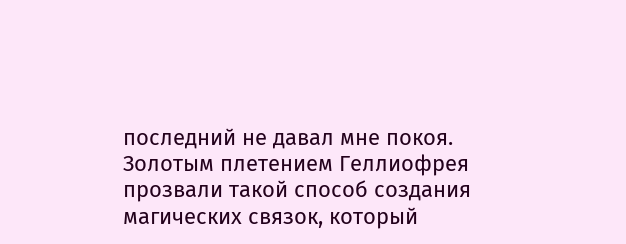последний не давал мне покоя. Золотым плетением Геллиофрея прозвали такой способ создания магических связок, который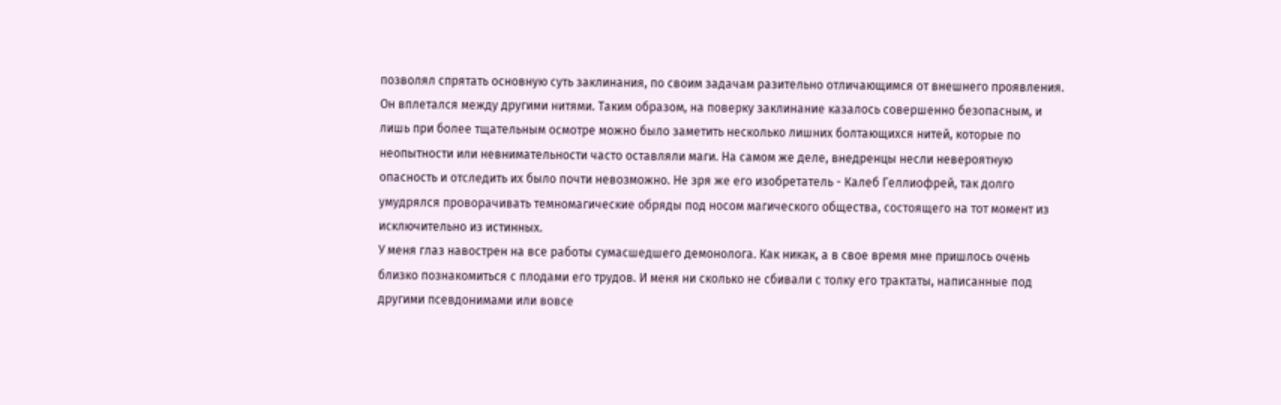позволял спрятать основную суть заклинания, по своим задачам разительно отличающимся от внешнего проявления. Он вплетался между другими нитями. Таким образом, на поверку заклинание казалось совершенно безопасным, и лишь при более тщательным осмотре можно было заметить несколько лишних болтающихся нитей, которые по неопытности или невнимательности часто оставляли маги. На самом же деле, внедренцы несли невероятную опасность и отследить их было почти невозможно. Не зря же его изобретатель - Калеб Геллиофрей, так долго умудрялся проворачивать темномагические обряды под носом магического общества, состоящего на тот момент из исключительно из истинных.
У меня глаз навострен на все работы сумасшедшего демонолога. Как никак, а в свое время мне пришлось очень близко познакомиться с плодами его трудов. И меня ни сколько не сбивали с толку его трактаты, написанные под другими псевдонимами или вовсе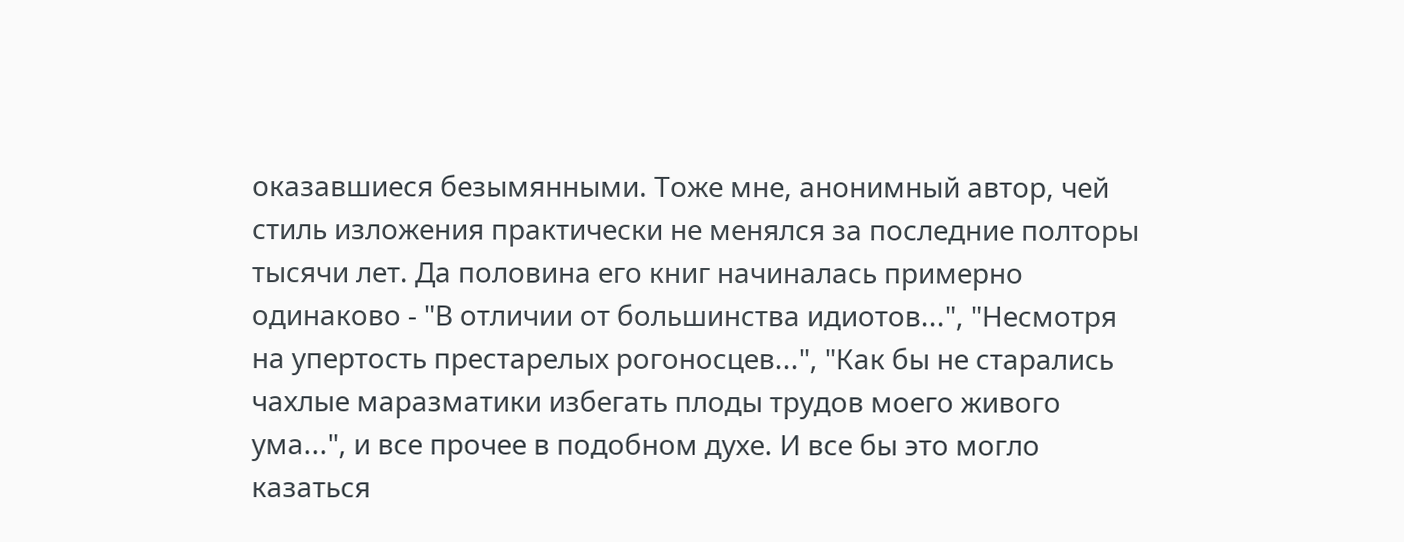оказавшиеся безымянными. Тоже мне, анонимный автор, чей стиль изложения практически не менялся за последние полторы тысячи лет. Да половина его книг начиналась примерно одинаково - "В отличии от большинства идиотов...", "Несмотря на упертость престарелых рогоносцев...", "Как бы не старались чахлые маразматики избегать плоды трудов моего живого ума...", и все прочее в подобном духе. И все бы это могло казаться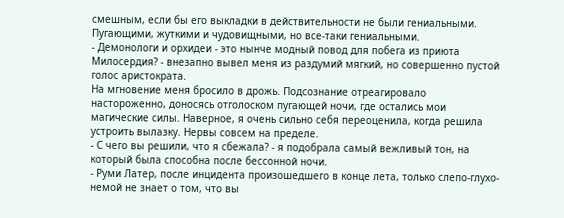смешным, если бы его выкладки в действительности не были гениальными. Пугающими, жуткими и чудовищными, но все-таки гениальными.
- Демонологи и орхидеи - это нынче модный повод для побега из приюта Милосердия? - внезапно вывел меня из раздумий мягкий, но совершенно пустой голос аристократа.
На мгновение меня бросило в дрожь. Подсознание отреагировало настороженно, доносясь отголоском пугающей ночи, где остались мои магические силы. Наверное, я очень сильно себя переоценила, когда решила устроить вылазку. Нервы совсем на пределе.
- С чего вы решили, что я сбежала? - я подобрала самый вежливый тон, на который была способна после бессонной ночи.
- Руми Латер, после инцидента произошедшего в конце лета, только слепо-глухо-немой не знает о том, что вы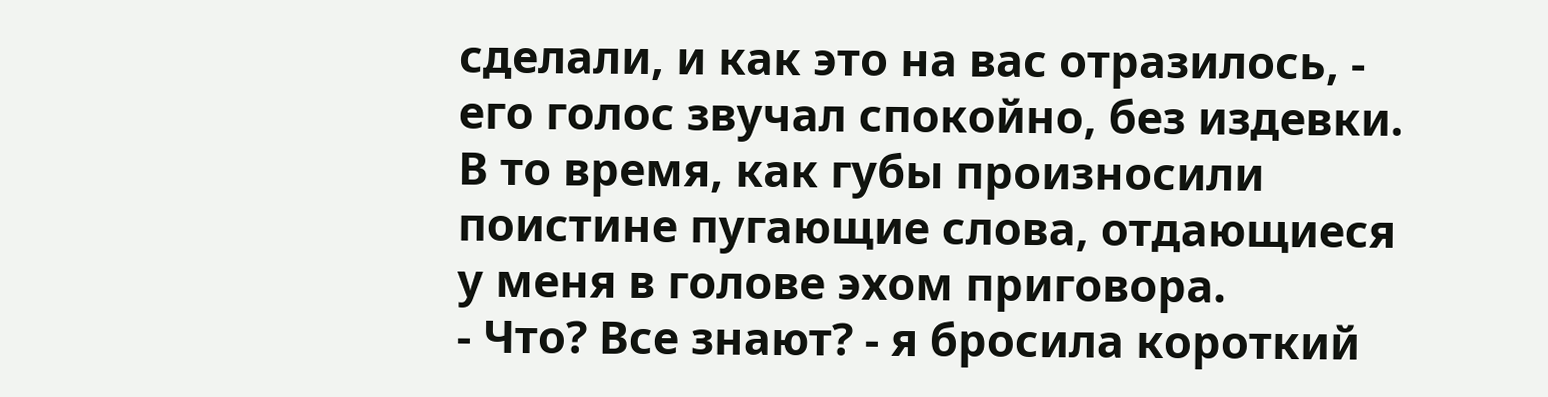сделали, и как это на вас отразилось, - его голос звучал спокойно, без издевки. В то время, как губы произносили поистине пугающие слова, отдающиеся у меня в голове эхом приговора.
- Что? Все знают? - я бросила короткий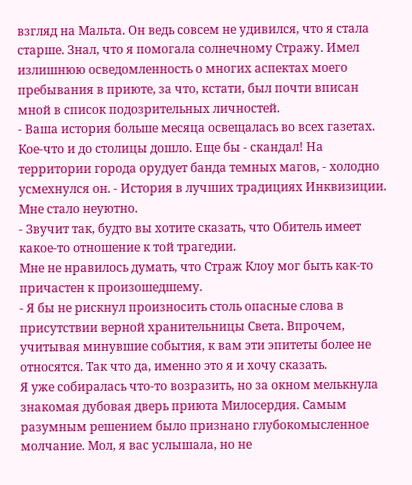взгляд на Мальта. Он ведь совсем не удивился, что я стала старше. Знал, что я помогала солнечному Стражу. Имел излишнюю осведомленность о многих аспектах моего пребывания в приюте, за что, кстати, был почти вписан мной в список подозрительных личностей.
- Ваша история больше месяца освещалась во всех газетах. Кое-что и до столицы дошло. Еще бы - скандал! На территории города орудует банда темных магов, - холодно усмехнулся он. - История в лучших традициях Инквизиции.
Мне стало неуютно.
- Звучит так, будто вы хотите сказать, что Обитель имеет какое-то отношение к той трагедии.
Мне не нравилось думать, что Страж Клоу мог быть как-то причастен к произошедшему.
- Я бы не рискнул произносить столь опасные слова в присутствии верной хранительницы Света. Впрочем, учитывая минувшие события, к вам эти эпитеты более не относятся. Так что да, именно это я и хочу сказать.
Я уже собиралась что-то возразить, но за окном мелькнула знакомая дубовая дверь приюта Милосердия. Самым разумным решением было признано глубокомысленное молчание. Мол, я вас услышала, но не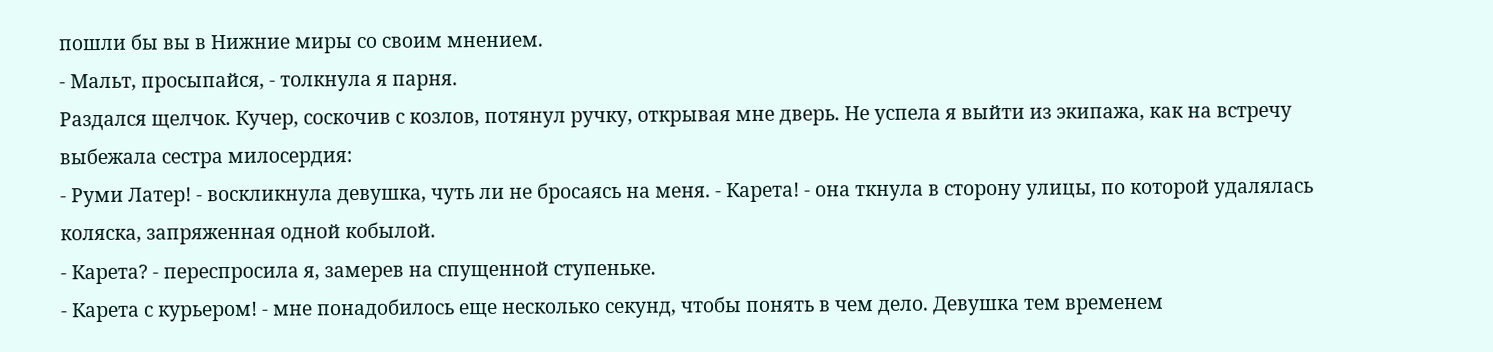пошли бы вы в Нижние миры со своим мнением.
- Мальт, просыпайся, - толкнула я парня.
Раздался щелчок. Кучер, соскочив с козлов, потянул ручку, открывая мне дверь. Не успела я выйти из экипажа, как на встречу выбежала сестра милосердия:
- Руми Латер! - воскликнула девушка, чуть ли не бросаясь на меня. - Карета! - она ткнула в сторону улицы, по которой удалялась коляска, запряженная одной кобылой.
- Карета? - переспросила я, замерев на спущенной ступеньке.
- Карета с курьером! - мне понадобилось еще несколько секунд, чтобы понять в чем дело. Девушка тем временем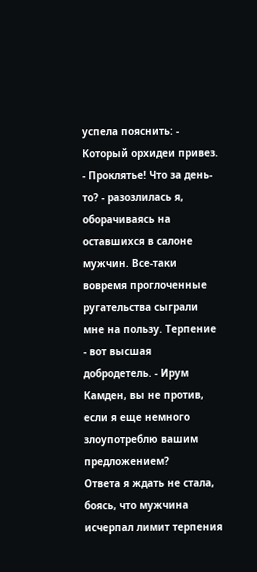успела пояснить: - Который орхидеи привез.
- Проклятье! Что за день-то? - разозлилась я, оборачиваясь на оставшихся в салоне мужчин. Все-таки вовремя проглоченные ругательства сыграли мне на пользу. Терпение - вот высшая добродетель. - Ирум Камден, вы не против, если я еще немного злоупотреблю вашим предложением?
Ответа я ждать не стала, боясь, что мужчина исчерпал лимит терпения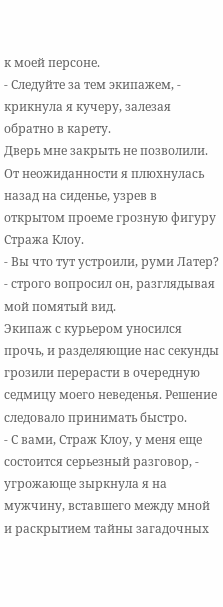к моей персоне.
- Следуйте за тем экипажем, - крикнула я кучеру, залезая обратно в карету.
Дверь мне закрыть не позволили.
От неожиданности я плюхнулась назад на сиденье, узрев в открытом проеме грозную фигуру Стража Клоу.
- Вы что тут устроили, руми Латер? - строго вопросил он, разглядывая мой помятый вид.
Экипаж с курьером уносился прочь, и разделяющие нас секунды грозили перерасти в очередную седмицу моего неведенья. Решение следовало принимать быстро.
- С вами, Страж Клоу, у меня еще состоится серьезный разговор, - угрожающе зыркнула я на мужчину, вставшего между мной и раскрытием тайны загадочных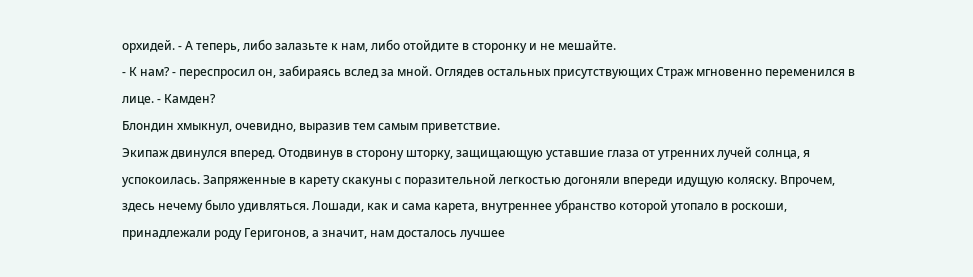орхидей. - А теперь, либо залазьте к нам, либо отойдите в сторонку и не мешайте.
- К нам? - переспросил он, забираясь вслед за мной. Оглядев остальных присутствующих Страж мгновенно переменился в лице. - Камден?
Блондин хмыкнул, очевидно, выразив тем самым приветствие.
Экипаж двинулся вперед. Отодвинув в сторону шторку, защищающую уставшие глаза от утренних лучей солнца, я успокоилась. Запряженные в карету скакуны с поразительной легкостью догоняли впереди идущую коляску. Впрочем, здесь нечему было удивляться. Лошади, как и сама карета, внутреннее убранство которой утопало в роскоши, принадлежали роду Геригонов, а значит, нам досталось лучшее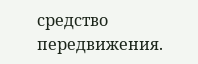средство передвижения.